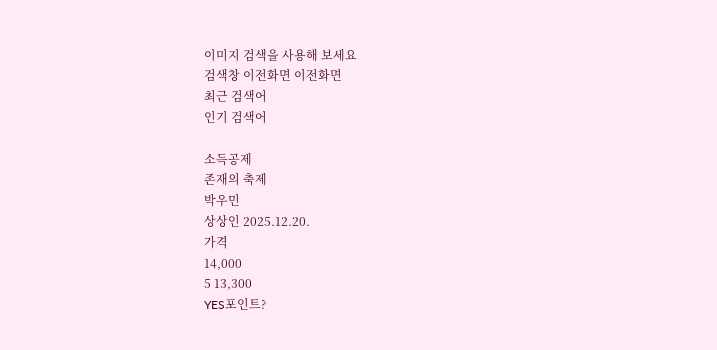이미지 검색을 사용해 보세요
검색창 이전화면 이전화면
최근 검색어
인기 검색어

소득공제
존재의 축제
박우민
상상인 2025.12.20.
가격
14,000
5 13,300
YES포인트?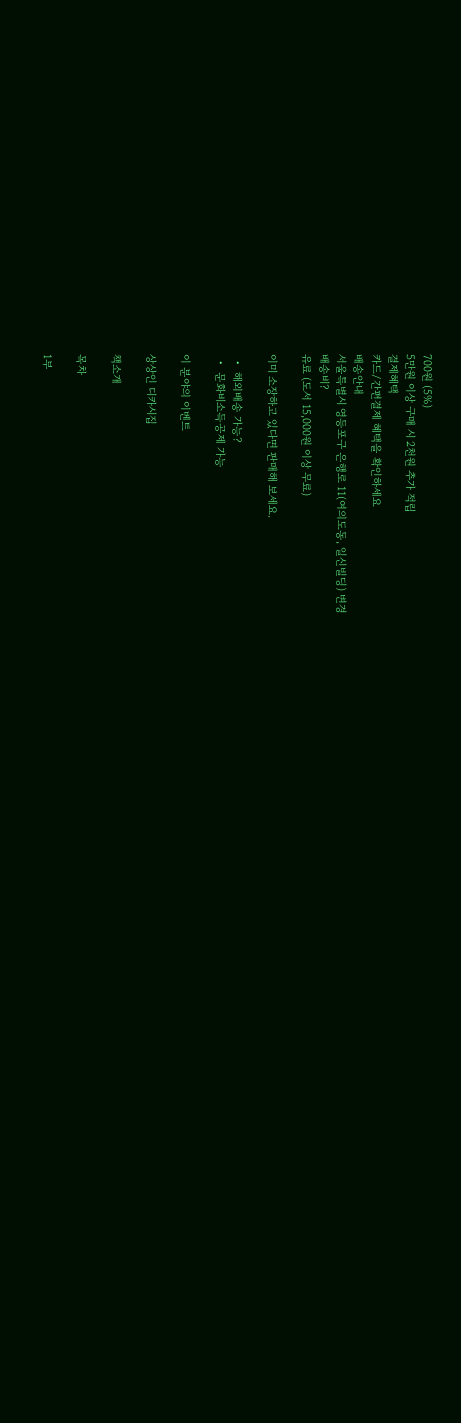700원 (5%)
5만원 이상 구매 시 2천원 추가 적립
결제혜택
카드/간편결제 혜택을 확인하세요
배송안내
서울특별시 영등포구 은행로 11(여의도동, 일신빌딩) 변경
배송비?
유료 (도서 15,000원 이상 무료)

이미 소장하고 있다면 판매해 보세요.

  •  해외배송 가능?
  •  문화비소득공제 가능

이 분야의 이벤트

상상인 디카시집

책소개

목차

1부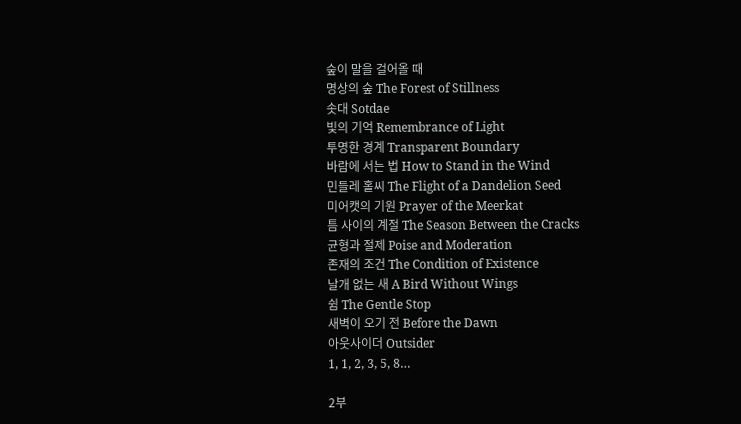숲이 말을 걸어올 때
명상의 숲 The Forest of Stillness
솟대 Sotdae
빛의 기억 Remembrance of Light
투명한 경계 Transparent Boundary
바람에 서는 법 How to Stand in the Wind
민들레 홀씨 The Flight of a Dandelion Seed
미어캣의 기원 Prayer of the Meerkat
틈 사이의 계절 The Season Between the Cracks
균형과 절제 Poise and Moderation
존재의 조건 The Condition of Existence
날개 없는 새 A Bird Without Wings
쉼 The Gentle Stop
새벽이 오기 전 Before the Dawn
아웃사이더 Outsider
1, 1, 2, 3, 5, 8…

2부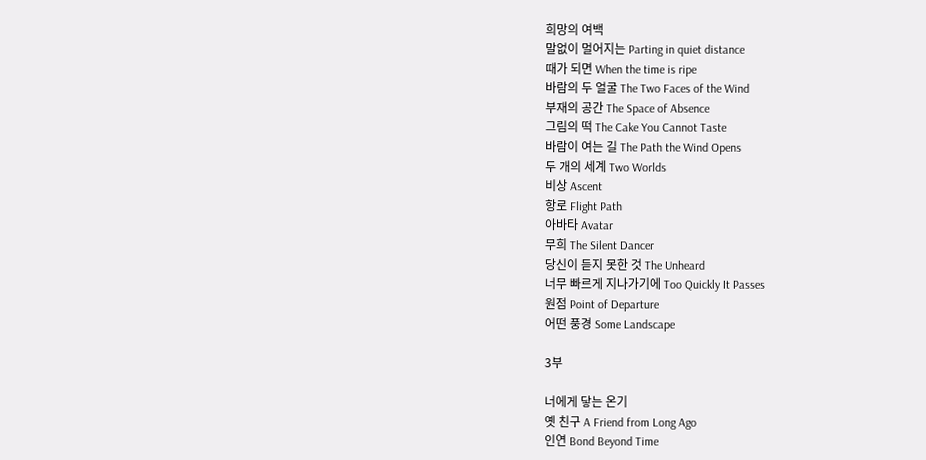희망의 여백
말없이 멀어지는 Parting in quiet distance
때가 되면 When the time is ripe
바람의 두 얼굴 The Two Faces of the Wind
부재의 공간 The Space of Absence
그림의 떡 The Cake You Cannot Taste
바람이 여는 길 The Path the Wind Opens
두 개의 세계 Two Worlds
비상 Ascent
항로 Flight Path
아바타 Avatar
무희 The Silent Dancer
당신이 듣지 못한 것 The Unheard
너무 빠르게 지나가기에 Too Quickly It Passes
원점 Point of Departure
어떤 풍경 Some Landscape

3부

너에게 닿는 온기
옛 친구 A Friend from Long Ago
인연 Bond Beyond Time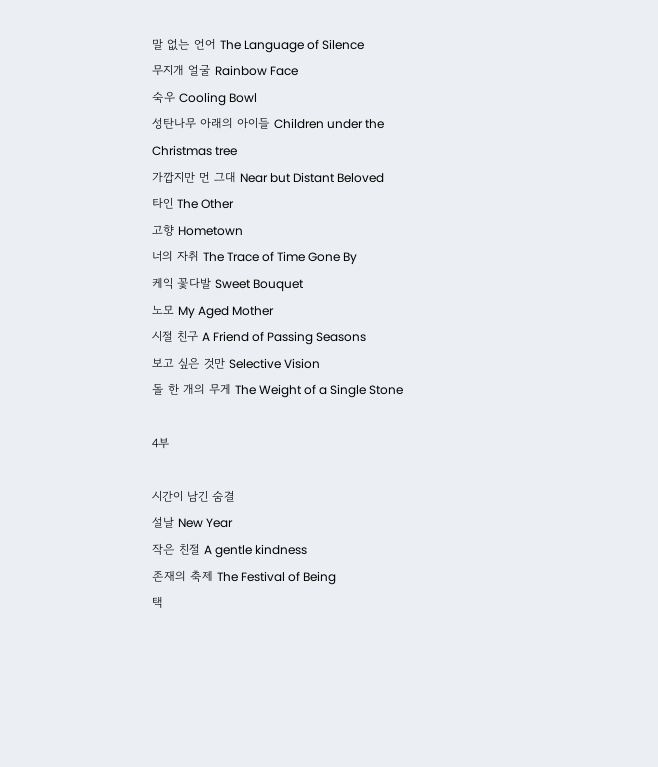말 없는 언어 The Language of Silence
무지개 얼굴 Rainbow Face
숙우 Cooling Bowl
성탄나무 아래의 아이들 Children under the Christmas tree
가깝지만 먼 그대 Near but Distant Beloved
타인 The Other
고향 Hometown
너의 자취 The Trace of Time Gone By
케익 꽃다발 Sweet Bouquet
노모 My Aged Mother
시절 친구 A Friend of Passing Seasons
보고 싶은 것만 Selective Vision
돌 한 개의 무게 The Weight of a Single Stone

4부

시간이 남긴 숨결
설날 New Year
작은 친절 A gentle kindness
존재의 축제 The Festival of Being
택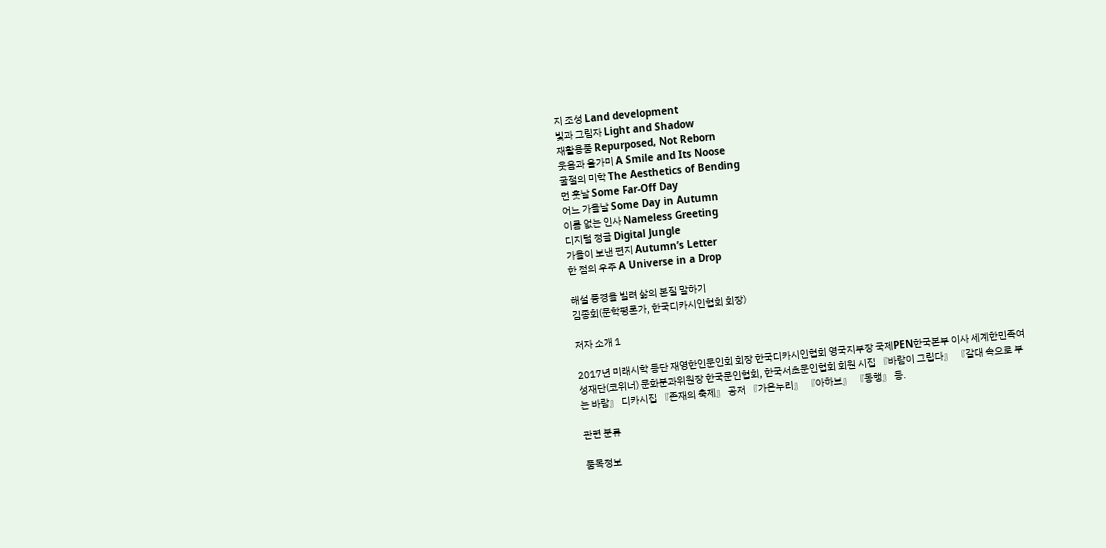지 조성 Land development
빛과 그림자 Light and Shadow
재활용품 Repurposed, Not Reborn
웃음과 올가미 A Smile and Its Noose
굴절의 미학 The Aesthetics of Bending
먼 훗날 Some Far-Off Day
어느 가을날 Some Day in Autumn
이름 없는 인사 Nameless Greeting
디지털 정글 Digital Jungle
가을이 보낸 편지 Autumn’s Letter
한 점의 우주 A Universe in a Drop

해설 풍경을 빌려 삶의 본질 말하기
김종회(문학평론가, 한국디카시인협회 회장)

저자 소개 1

2017년 미래시학 등단 재영한인문인회 회장 한국디카시인협회 영국지부장 국제PEN한국본부 이사 세계한민족여성재단(코위너) 문화분과위원장 한국문인협회, 한국서초문인협회 회원 시집 『바람이 그립다』 『갈대 속으로 부는 바람』 디카시집 『존재의 축제』 공저 『가온누리』 『아하브』 『동행』 등.

관련 분류

품목정보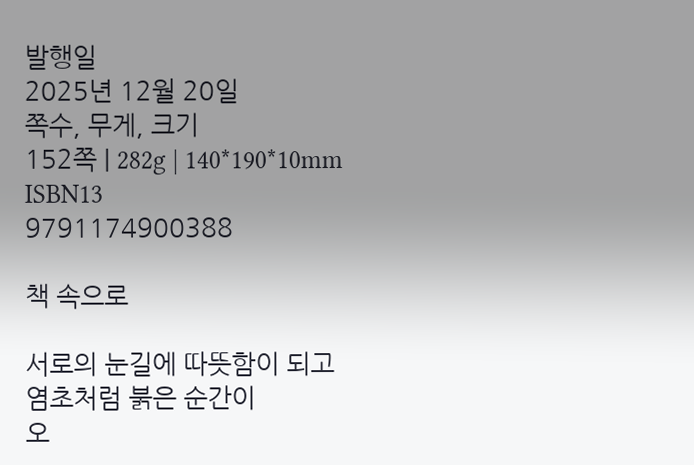발행일
2025년 12월 20일
쪽수, 무게, 크기
152쪽 | 282g | 140*190*10mm
ISBN13
9791174900388

책 속으로

서로의 눈길에 따뜻함이 되고
염초처럼 붉은 순간이
오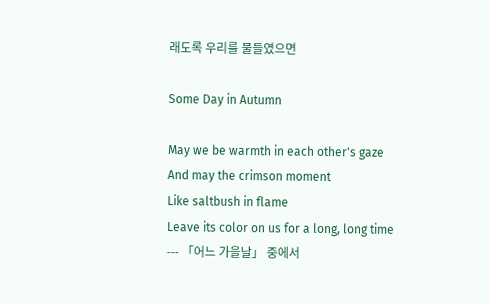래도록 우리를 물들였으면

Some Day in Autumn

May we be warmth in each other's gaze
And may the crimson moment
Like saltbush in flame
Leave its color on us for a long, long time
--- 「어느 가을날」 중에서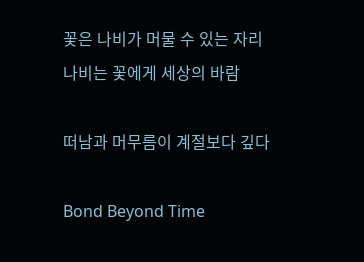꽃은 나비가 머물 수 있는 자리
나비는 꽃에게 세상의 바람

떠남과 머무름이 계절보다 깊다

Bond Beyond Time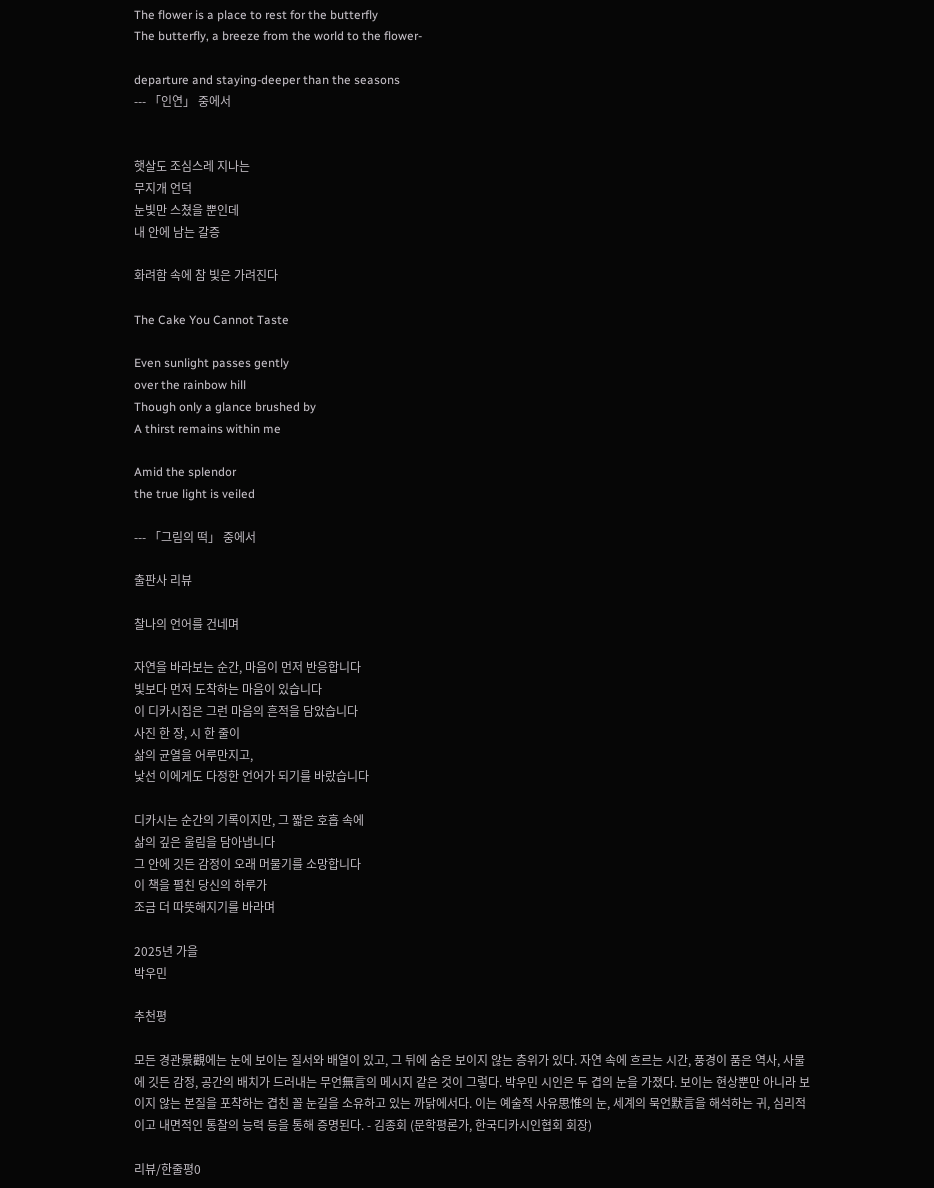The flower is a place to rest for the butterfly
The butterfly, a breeze from the world to the flower-

departure and staying-deeper than the seasons
--- 「인연」 중에서


햇살도 조심스레 지나는
무지개 언덕
눈빛만 스쳤을 뿐인데
내 안에 남는 갈증

화려함 속에 참 빛은 가려진다

The Cake You Cannot Taste

Even sunlight passes gently
over the rainbow hill
Though only a glance brushed by
A thirst remains within me

Amid the splendor
the true light is veiled

--- 「그림의 떡」 중에서

출판사 리뷰

찰나의 언어를 건네며

자연을 바라보는 순간, 마음이 먼저 반응합니다
빛보다 먼저 도착하는 마음이 있습니다
이 디카시집은 그런 마음의 흔적을 담았습니다
사진 한 장, 시 한 줄이
삶의 균열을 어루만지고,
낯선 이에게도 다정한 언어가 되기를 바랐습니다

디카시는 순간의 기록이지만, 그 짧은 호흡 속에
삶의 깊은 울림을 담아냅니다
그 안에 깃든 감정이 오래 머물기를 소망합니다
이 책을 펼친 당신의 하루가
조금 더 따뜻해지기를 바라며

2025년 가을
박우민

추천평

모든 경관景觀에는 눈에 보이는 질서와 배열이 있고, 그 뒤에 숨은 보이지 않는 층위가 있다. 자연 속에 흐르는 시간, 풍경이 품은 역사, 사물에 깃든 감정, 공간의 배치가 드러내는 무언無言의 메시지 같은 것이 그렇다. 박우민 시인은 두 겹의 눈을 가졌다. 보이는 현상뿐만 아니라 보이지 않는 본질을 포착하는 겹친 꼴 눈길을 소유하고 있는 까닭에서다. 이는 예술적 사유思惟의 눈, 세계의 묵언默言을 해석하는 귀, 심리적이고 내면적인 통찰의 능력 등을 통해 증명된다. - 김종회 (문학평론가, 한국디카시인협회 회장)

리뷰/한줄평0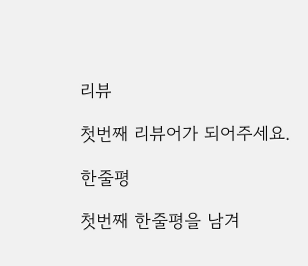리뷰

첫번째 리뷰어가 되어주세요.

한줄평

첫번째 한줄평을 남겨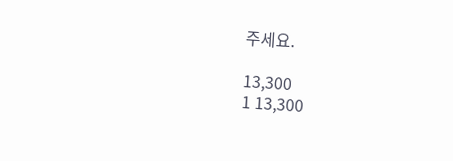주세요.

13,300
1 13,300